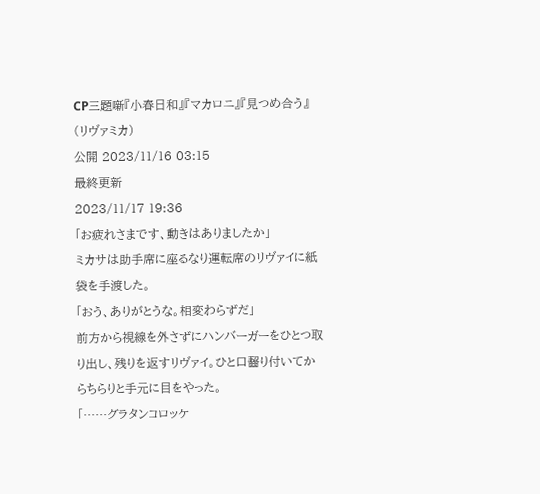CP三題噺『小春日和』『マカロニ』『見つめ合う』(リヴァミカ)
公開 2023/11/16 03:15
最終更新
2023/11/17 19:36
「お疲れさまです、動きはありましたか」
ミカサは助手席に座るなり運転席のリヴァイに紙袋を手渡した。
「おう、ありがとうな。相変わらずだ」
前方から視線を外さずにハンバーガーをひとつ取り出し、残りを返すリヴァイ。ひと口齧り付いてからちらりと手元に目をやった。
「……グラタンコロッケ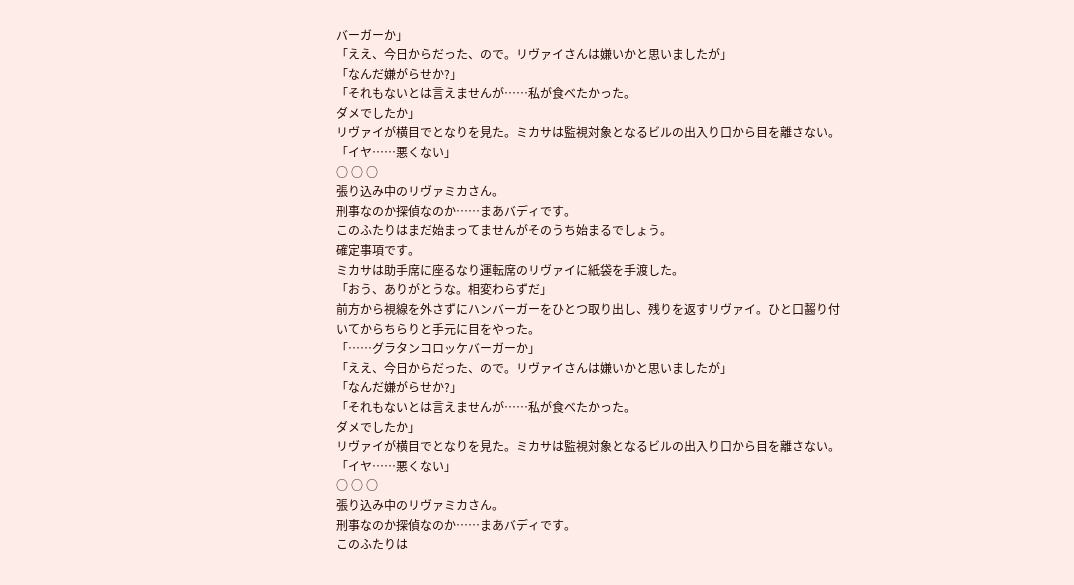バーガーか」
「ええ、今日からだった、ので。リヴァイさんは嫌いかと思いましたが」
「なんだ嫌がらせか?」
「それもないとは言えませんが……私が食べたかった。
ダメでしたか」
リヴァイが横目でとなりを見た。ミカサは監視対象となるビルの出入り口から目を離さない。
「イヤ……悪くない」
○ ○ ○
張り込み中のリヴァミカさん。
刑事なのか探偵なのか……まあバディです。
このふたりはまだ始まってませんがそのうち始まるでしょう。
確定事項です。
ミカサは助手席に座るなり運転席のリヴァイに紙袋を手渡した。
「おう、ありがとうな。相変わらずだ」
前方から視線を外さずにハンバーガーをひとつ取り出し、残りを返すリヴァイ。ひと口齧り付いてからちらりと手元に目をやった。
「……グラタンコロッケバーガーか」
「ええ、今日からだった、ので。リヴァイさんは嫌いかと思いましたが」
「なんだ嫌がらせか?」
「それもないとは言えませんが……私が食べたかった。
ダメでしたか」
リヴァイが横目でとなりを見た。ミカサは監視対象となるビルの出入り口から目を離さない。
「イヤ……悪くない」
○ ○ ○
張り込み中のリヴァミカさん。
刑事なのか探偵なのか……まあバディです。
このふたりは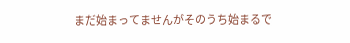まだ始まってませんがそのうち始まるで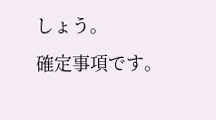しょう。
確定事項です。